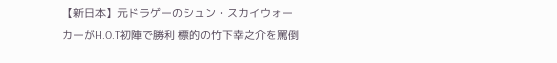【新日本】元ドラゲーのシュン・スカイウォーカーがH.O.T初陣で勝利 標的の竹下幸之介を罵倒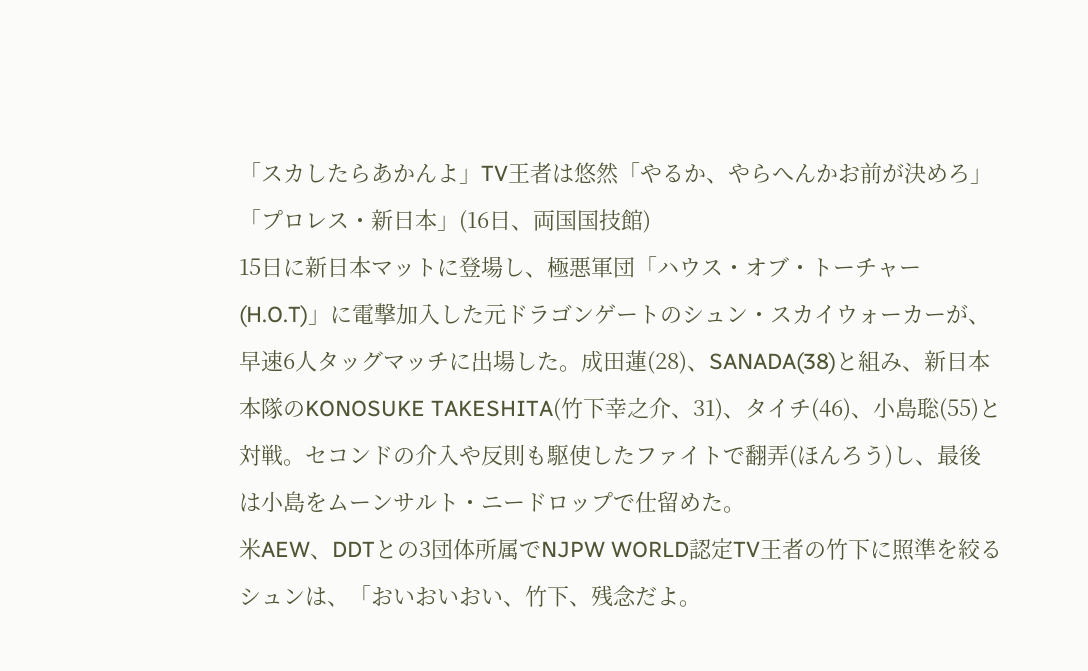「スカしたらあかんよ」TV王者は悠然「やるか、やらへんかお前が決めろ」
「プロレス・新日本」(16日、両国国技館)
15日に新日本マットに登場し、極悪軍団「ハウス・オブ・トーチャー(H.O.T)」に電撃加入した元ドラゴンゲートのシュン・スカイウォーカーが、早速6人タッグマッチに出場した。成田蓮(28)、SANADA(38)と組み、新日本本隊のKONOSUKE TAKESHITA(竹下幸之介、31)、タイチ(46)、小島聡(55)と対戦。セコンドの介入や反則も駆使したファイトで翻弄(ほんろう)し、最後は小島をムーンサルト・ニードロップで仕留めた。
米AEW、DDTとの3団体所属でNJPW WORLD認定TV王者の竹下に照準を絞るシュンは、「おいおいおい、竹下、残念だよ。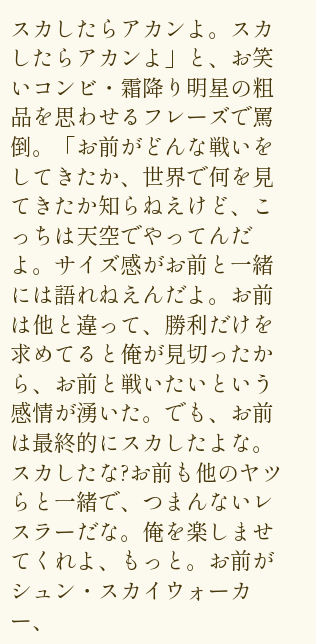スカしたらアカンよ。スカしたらアカンよ」と、お笑いコンビ・霜降り明星の粗品を思わせるフレーズで罵倒。「お前がどんな戦いをしてきたか、世界で何を見てきたか知らねえけど、こっちは天空でやってんだよ。サイズ感がお前と一緒には語れねえんだよ。お前は他と違って、勝利だけを求めてると俺が見切ったから、お前と戦いたいという感情が湧いた。でも、お前は最終的にスカしたよな。スカしたな?お前も他のヤツらと一緒で、つまんないレスラーだな。俺を楽しませてくれよ、もっと。お前がシュン・スカイウォーカー、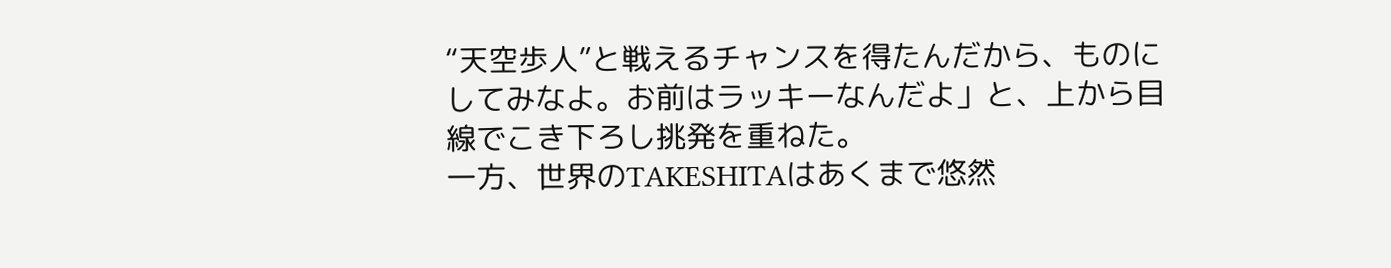“天空歩人”と戦えるチャンスを得たんだから、ものにしてみなよ。お前はラッキーなんだよ」と、上から目線でこき下ろし挑発を重ねた。
一方、世界のTAKESHITAはあくまで悠然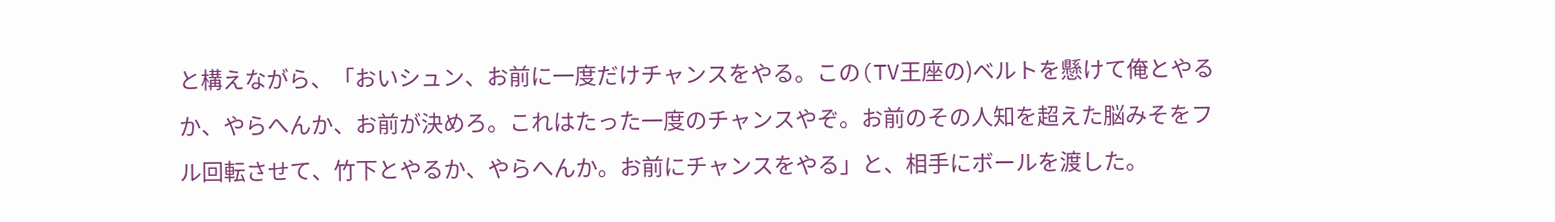と構えながら、「おいシュン、お前に一度だけチャンスをやる。この(TV王座の)ベルトを懸けて俺とやるか、やらへんか、お前が決めろ。これはたった一度のチャンスやぞ。お前のその人知を超えた脳みそをフル回転させて、竹下とやるか、やらへんか。お前にチャンスをやる」と、相手にボールを渡した。